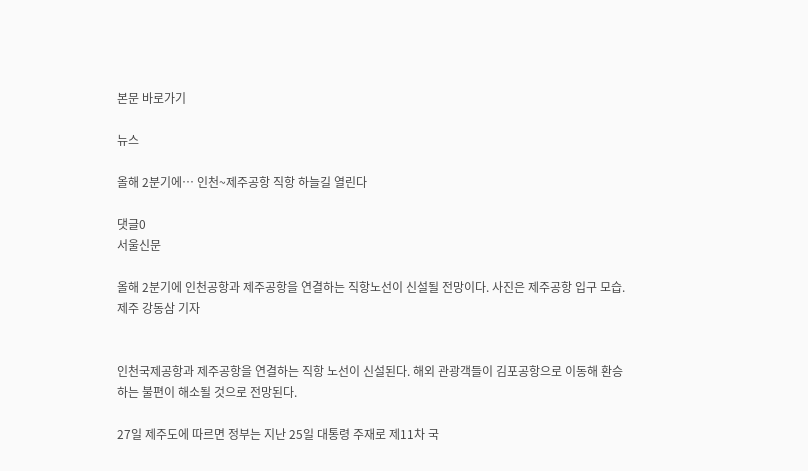본문 바로가기

뉴스

올해 2분기에… 인천~제주공항 직항 하늘길 열린다

댓글0
서울신문

올해 2분기에 인천공항과 제주공항을 연결하는 직항노선이 신설될 전망이다. 사진은 제주공항 입구 모습. 제주 강동삼 기자


인천국제공항과 제주공항을 연결하는 직항 노선이 신설된다. 해외 관광객들이 김포공항으로 이동해 환승하는 불편이 해소될 것으로 전망된다.

27일 제주도에 따르면 정부는 지난 25일 대통령 주재로 제11차 국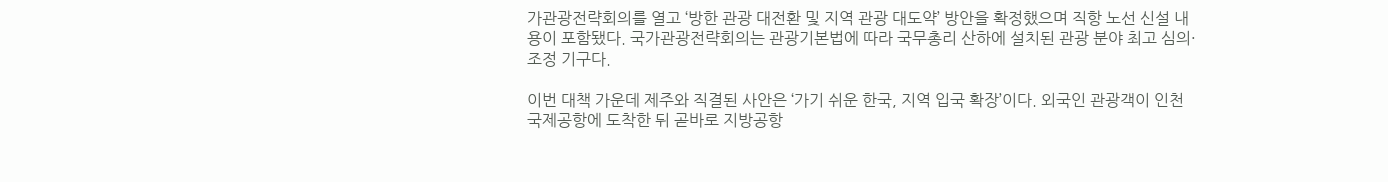가관광전략회의를 열고 ‘방한 관광 대전환 및 지역 관광 대도약’ 방안을 확정했으며 직항 노선 신설 내용이 포함됐다. 국가관광전략회의는 관광기본법에 따라 국무총리 산하에 설치된 관광 분야 최고 심의·조정 기구다.

이번 대책 가운데 제주와 직결된 사안은 ‘가기 쉬운 한국, 지역 입국 확장’이다. 외국인 관광객이 인천국제공항에 도착한 뒤 곧바로 지방공항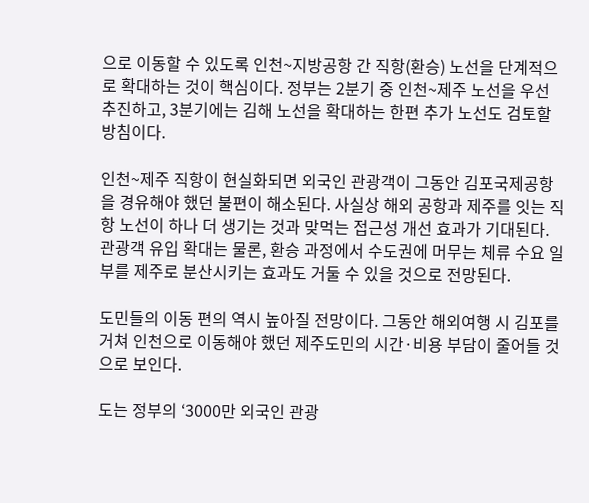으로 이동할 수 있도록 인천~지방공항 간 직항(환승) 노선을 단계적으로 확대하는 것이 핵심이다. 정부는 2분기 중 인천~제주 노선을 우선 추진하고, 3분기에는 김해 노선을 확대하는 한편 추가 노선도 검토할 방침이다.

인천~제주 직항이 현실화되면 외국인 관광객이 그동안 김포국제공항을 경유해야 했던 불편이 해소된다. 사실상 해외 공항과 제주를 잇는 직항 노선이 하나 더 생기는 것과 맞먹는 접근성 개선 효과가 기대된다. 관광객 유입 확대는 물론, 환승 과정에서 수도권에 머무는 체류 수요 일부를 제주로 분산시키는 효과도 거둘 수 있을 것으로 전망된다.

도민들의 이동 편의 역시 높아질 전망이다. 그동안 해외여행 시 김포를 거쳐 인천으로 이동해야 했던 제주도민의 시간·비용 부담이 줄어들 것으로 보인다.

도는 정부의 ‘3000만 외국인 관광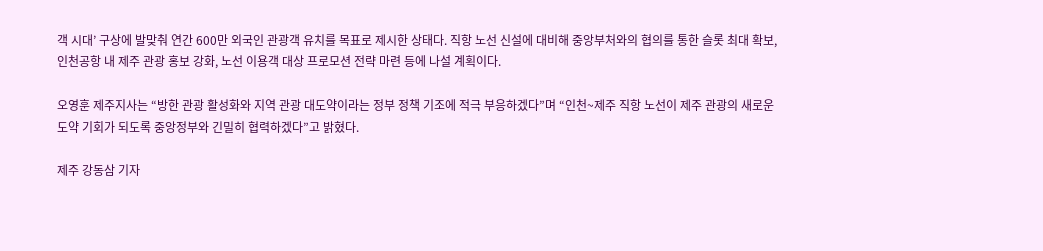객 시대’ 구상에 발맞춰 연간 600만 외국인 관광객 유치를 목표로 제시한 상태다. 직항 노선 신설에 대비해 중앙부처와의 협의를 통한 슬롯 최대 확보, 인천공항 내 제주 관광 홍보 강화, 노선 이용객 대상 프로모션 전략 마련 등에 나설 계획이다.

오영훈 제주지사는 “방한 관광 활성화와 지역 관광 대도약이라는 정부 정책 기조에 적극 부응하겠다”며 “인천~제주 직항 노선이 제주 관광의 새로운 도약 기회가 되도록 중앙정부와 긴밀히 협력하겠다”고 밝혔다.

제주 강동삼 기자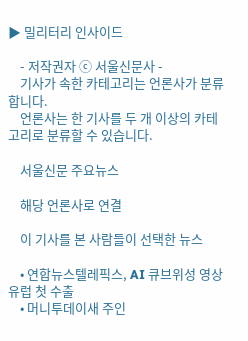▶ 밀리터리 인사이드

    - 저작권자 ⓒ 서울신문사 -
    기사가 속한 카테고리는 언론사가 분류합니다.
    언론사는 한 기사를 두 개 이상의 카테고리로 분류할 수 있습니다.

    서울신문 주요뉴스

    해당 언론사로 연결

    이 기사를 본 사람들이 선택한 뉴스

    • 연합뉴스텔레픽스, AI 큐브위성 영상 유럽 첫 수출
    • 머니투데이새 주인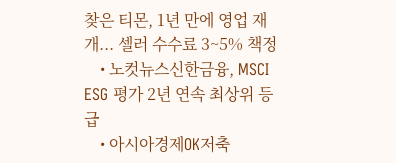찾은 티몬, 1년 만에 영업 재개... 셀러 수수료 3~5% 책정
    • 노컷뉴스신한금융, MSCI ESG 평가 2년 연속 최상위 등급
    • 아시아경제OK저축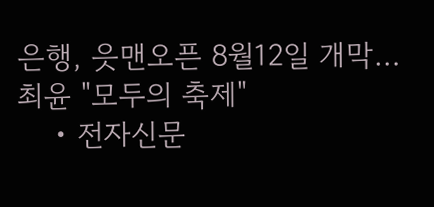은행, 읏맨오픈 8월12일 개막…최윤 "모두의 축제"
    • 전자신문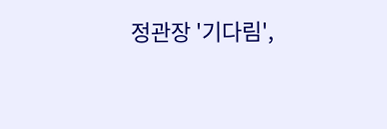정관장 '기다림',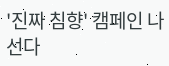'진짜 침향' 캠페인 나선다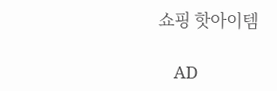쇼핑 핫아이템

    AD